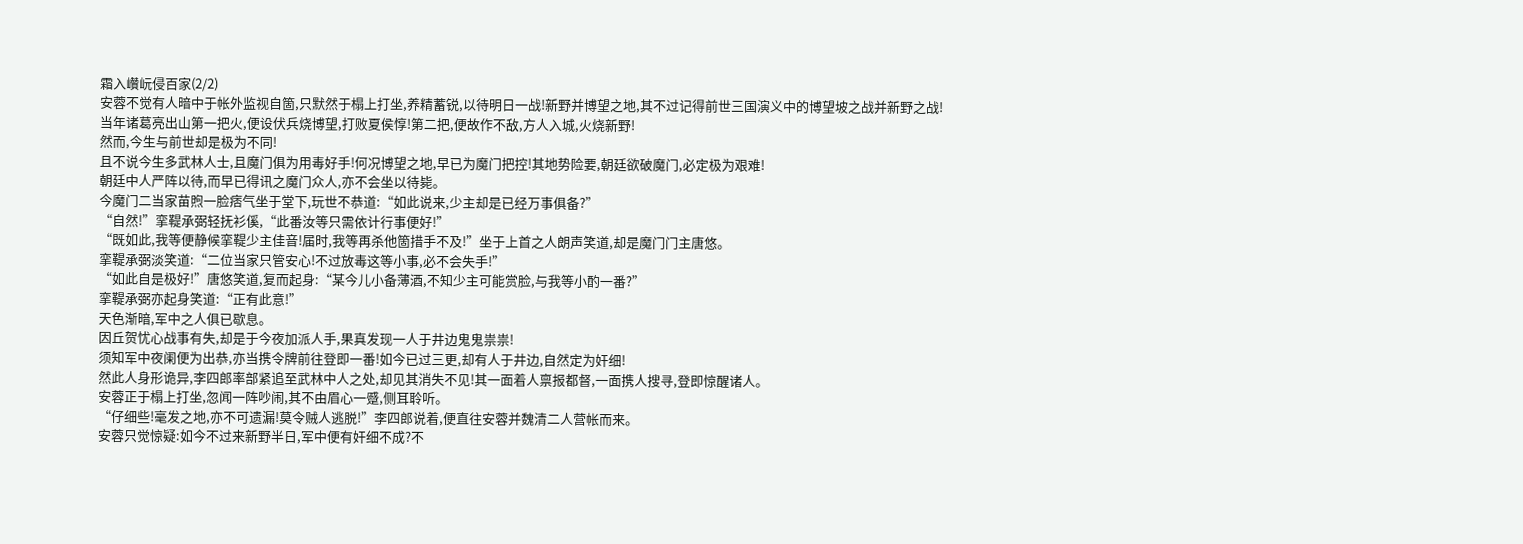霜入巑岏侵百家(2/2)
安蓉不觉有人暗中于帐外监视自箇,只默然于榻上打坐,养精蓄锐,以待明日一战!新野并博望之地,其不过记得前世三国演义中的博望坡之战并新野之战!
当年诸葛亮出山第一把火,便设伏兵烧博望,打败夏侯惇!第二把,便故作不敌,方人入城,火烧新野!
然而,今生与前世却是极为不同!
且不说今生多武林人士,且魔门俱为用毒好手!何况博望之地,早已为魔门把控!其地势险要,朝廷欲破魔门,必定极为艰难!
朝廷中人严阵以待,而早已得讯之魔门众人,亦不会坐以待毙。
今魔门二当家苗煦一脸痞气坐于堂下,玩世不恭道:“如此说来,少主却是已经万事俱备?”
“自然!”挛鞮承弼轻抚衫傒,“此番汝等只需依计行事便好!”
“既如此,我等便静候挛鞮少主佳音!届时,我等再杀他箇措手不及!”坐于上首之人朗声笑道,却是魔门门主唐悠。
挛鞮承弼淡笑道:“二位当家只管安心!不过放毒这等小事,必不会失手!”
“如此自是极好!”唐悠笑道,复而起身:“某今儿小备薄酒,不知少主可能赏脸,与我等小酌一番?”
挛鞮承弼亦起身笑道:“正有此意!”
天色渐暗,军中之人俱已歇息。
因丘贺忧心战事有失,却是于今夜加派人手,果真发现一人于井边鬼鬼祟祟!
须知军中夜阑便为出恭,亦当携令牌前往登即一番!如今已过三更,却有人于井边,自然定为奸细!
然此人身形诡异,李四郎率部紧追至武林中人之处,却见其消失不见!其一面着人禀报都督,一面携人搜寻,登即惊醒诸人。
安蓉正于榻上打坐,忽闻一阵吵闹,其不由眉心一蹙,侧耳聆听。
“仔细些!毫发之地,亦不可遗漏!莫令贼人逃脱!”李四郎说着,便直往安蓉并魏清二人营帐而来。
安蓉只觉惊疑:如今不过来新野半日,军中便有奸细不成?不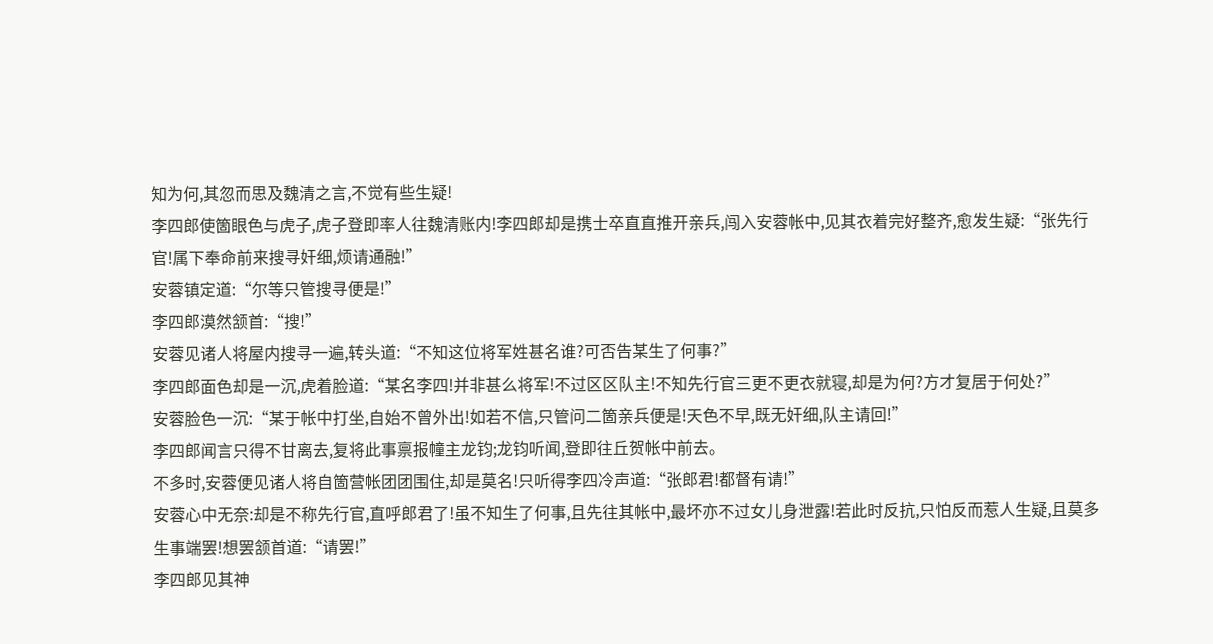知为何,其忽而思及魏清之言,不觉有些生疑!
李四郎使箇眼色与虎子,虎子登即率人往魏清账内!李四郎却是携士卒直直推开亲兵,闯入安蓉帐中,见其衣着完好整齐,愈发生疑:“张先行官!属下奉命前来搜寻奸细,烦请通融!”
安蓉镇定道:“尔等只管搜寻便是!”
李四郎漠然颔首:“搜!”
安蓉见诸人将屋内搜寻一遍,转头道:“不知这位将军姓甚名谁?可否告某生了何事?”
李四郎面色却是一沉,虎着脸道:“某名李四!并非甚么将军!不过区区队主!不知先行官三更不更衣就寝,却是为何?方才复居于何处?”
安蓉脸色一沉:“某于帐中打坐,自始不曾外出!如若不信,只管问二箇亲兵便是!天色不早,既无奸细,队主请回!”
李四郎闻言只得不甘离去,复将此事禀报幢主龙钧;龙钧听闻,登即往丘贺帐中前去。
不多时,安蓉便见诸人将自箇营帐团团围住,却是莫名!只听得李四冷声道:“张郎君!都督有请!”
安蓉心中无奈:却是不称先行官,直呼郎君了!虽不知生了何事,且先往其帐中,最坏亦不过女儿身泄露!若此时反抗,只怕反而惹人生疑,且莫多生事端罢!想罢颔首道:“请罢!”
李四郎见其神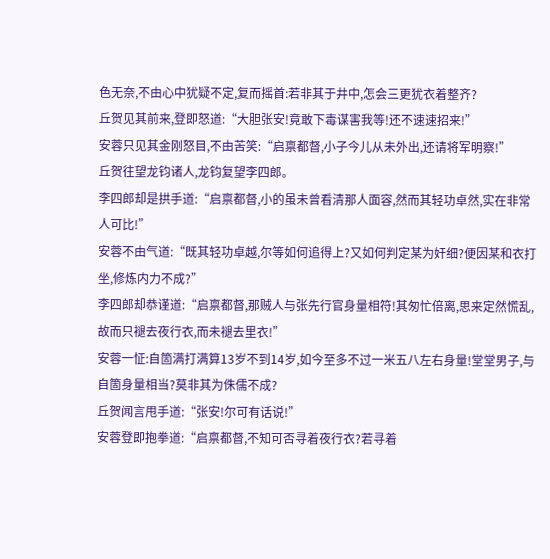色无奈,不由心中犹疑不定,复而摇首:若非其于井中,怎会三更犹衣着整齐?
丘贺见其前来,登即怒道:“大胆张安!竟敢下毒谋害我等!还不速速招来!”
安蓉只见其金刚怒目,不由苦笑:“启禀都督,小子今儿从未外出,还请将军明察!”
丘贺往望龙钧诸人,龙钧复望李四郎。
李四郎却是拱手道:“启禀都督,小的虽未曾看清那人面容,然而其轻功卓然,实在非常人可比!”
安蓉不由气道:“既其轻功卓越,尔等如何追得上?又如何判定某为奸细?便因某和衣打坐,修炼内力不成?”
李四郎却恭谨道:“启禀都督,那贼人与张先行官身量相符!其匆忙倍离,思来定然慌乱,故而只褪去夜行衣,而未褪去里衣!”
安蓉一怔:自箇满打满算13岁不到14岁,如今至多不过一米五八左右身量!堂堂男子,与自箇身量相当?莫非其为侏儒不成?
丘贺闻言甩手道:“张安!尔可有话说!”
安蓉登即抱拳道:“启禀都督,不知可否寻着夜行衣?若寻着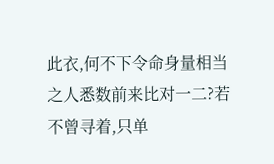此衣,何不下令命身量相当之人悉数前来比对一二?若不曾寻着,只单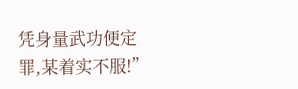凭身量武功便定罪,某着实不服!”